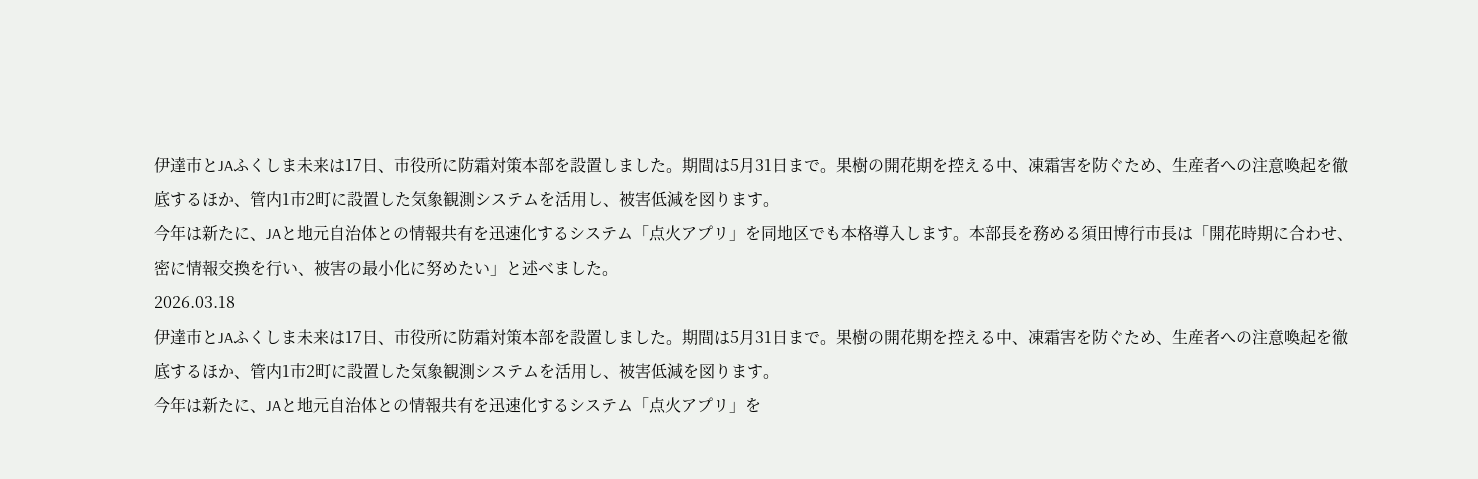伊達市とJAふくしま未来は17日、市役所に防霜対策本部を設置しました。期間は5月31日まで。果樹の開花期を控える中、凍霜害を防ぐため、生産者への注意喚起を徹底するほか、管内1市2町に設置した気象観測システムを活用し、被害低減を図ります。
今年は新たに、JAと地元自治体との情報共有を迅速化するシステム「点火アプリ」を同地区でも本格導入します。本部長を務める須田博行市長は「開花時期に合わせ、密に情報交換を行い、被害の最小化に努めたい」と述べました。
2026.03.18
伊達市とJAふくしま未来は17日、市役所に防霜対策本部を設置しました。期間は5月31日まで。果樹の開花期を控える中、凍霜害を防ぐため、生産者への注意喚起を徹底するほか、管内1市2町に設置した気象観測システムを活用し、被害低減を図ります。
今年は新たに、JAと地元自治体との情報共有を迅速化するシステム「点火アプリ」を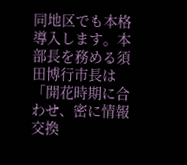同地区でも本格導入します。本部長を務める須田博行市長は「開花時期に合わせ、密に情報交換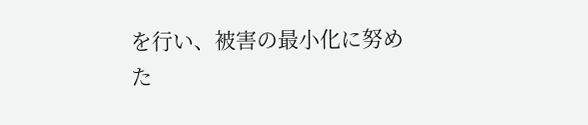を行い、被害の最小化に努めた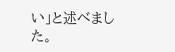い」と述べました。